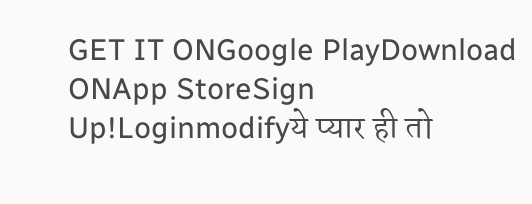GET IT ONGoogle PlayDownload ONApp StoreSign Up!Loginmodifyये प्यार ही तो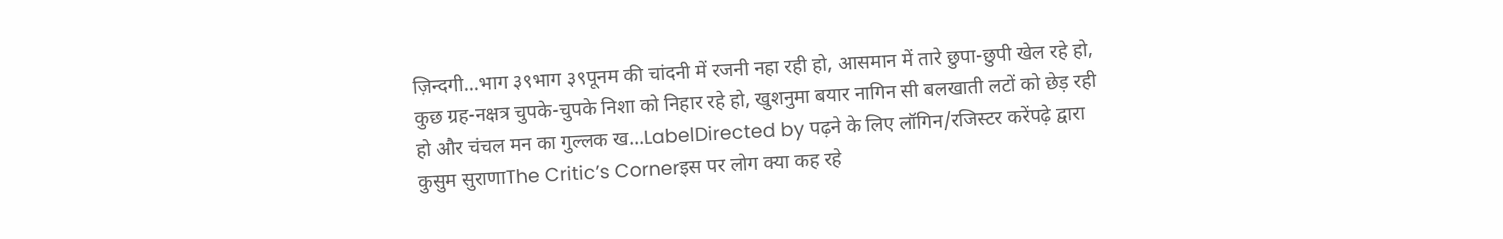ज़िन्दगी...भाग ३९भाग ३९पूनम की चांदनी में रजनी नहा रही हो, आसमान में तारे छुपा-छुपी खेल रहे हो, कुछ ग्रह-नक्षत्र चुपके-चुपके निशा को निहार रहे हो, खुशनुमा बयार नागिन सी बलखाती लटों को छेड़ रही हो और चंचल मन का गुल्लक ख...LabelDirected by पढ़ने के लिए लॉगिन/रजिस्टर करेंपढ़े द्वारा कुसुम सुराणाThe Critic’s Cornerइस पर लोग क्या कह रहे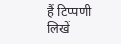हैं टिप्पणी लिखें